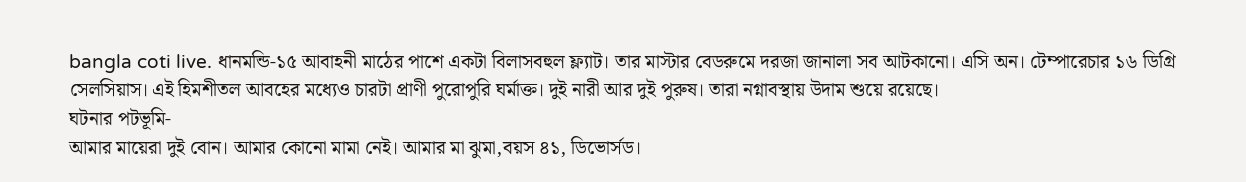bangla coti live. ধানমন্ডি-১৫ আবাহনী মাঠের পাশে একটা বিলাসবহুল ফ্ল্যাট। তার মাস্টার বেডরুমে দরজা জানালা সব আটকানো। এসি অন। টেম্পারেচার ১৬ ডিগ্রি সেলসিয়াস। এই হিমশীতল আবহের মধ্যেও চারটা প্রাণী পুরোপুরি ঘর্মাক্ত। দুই নারী আর দুই পুরুষ। তারা নগ্নাবস্থায় উদাম শুয়ে রয়েছে।
ঘটনার পটভূমি-
আমার মায়েরা দুই বোন। আমার কোনো মামা নেই। আমার মা ঝুমা,বয়স ৪১, ডিভোর্সড।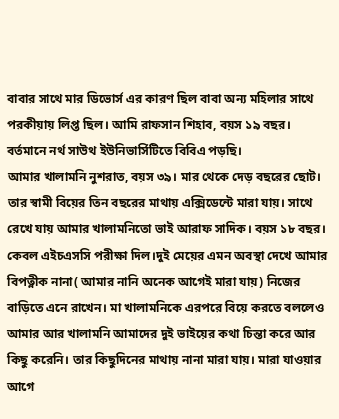বাবার সাথে মার ডিভোর্স এর কারণ ছিল বাবা অন্য মহিলার সাথে পরকীয়ায় লিপ্ত ছিল। আমি রাফসান শিহাব, বয়স ১৯ বছর। বর্তমানে নর্থ সাউথ ইউনিভার্সিটিতে বিবিএ পড়ছি।
আমার খালামনি নুশরাত, বয়স ৩৯। মার থেকে দেড় বছরের ছোট। তার স্বামী বিয়ের তিন বছরের মাথায় এক্সিডেন্টে মারা যায়। সাথে রেখে যায় আমার খালামনিতো ভাই আরাফ সাদিক। বয়স ১৮ বছর। কেবল এইচএসসি পরীক্ষা দিল।দুই মেয়ের এমন অবস্থা দেখে আমার বিপত্নীক নানা( আমার নানি অনেক আগেই মারা যায়) নিজের বাড়িতে এনে রাখেন। মা খালামনিকে এরপরে বিয়ে করতে বললেও আমার আর খালামনি আমাদের দুই ভাইয়ের কথা চিন্তা করে আর কিছু করেনি। তার কিছুদিনের মাথায় নানা মারা যায়। মারা যাওয়ার আগে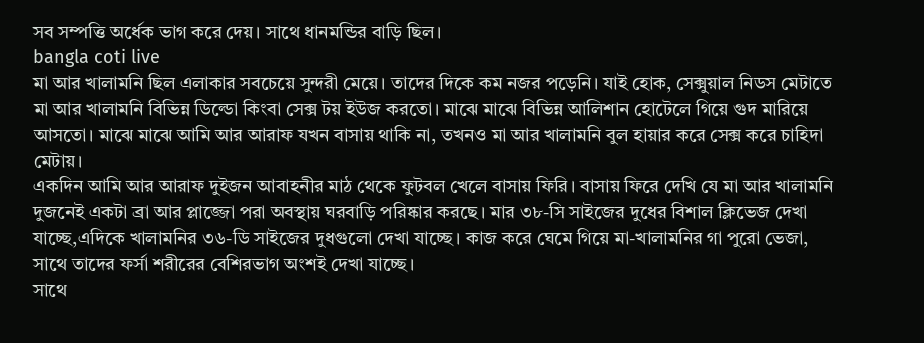সব সম্পত্তি অর্ধেক ভাগ করে দেয়। সাথে ধানমন্ডির বাড়ি ছিল।
bangla coti live
মা আর খালামনি ছিল এলাকার সবচেয়ে সুন্দরী মেয়ে। তাদের দিকে কম নজর পড়েনি। যাই হোক, সেক্সুয়াল নিডস মেটাতে মা আর খালামনি বিভিন্ন ডিল্ডো কিংবা সেক্স টয় ইউজ করতো। মাঝে মাঝে বিভিন্ন আলিশান হোটেলে গিয়ে গুদ মারিয়ে আসতো। মাঝে মাঝে আমি আর আরাফ যখন বাসায় থাকি না, তখনও মা আর খালামনি বুল হায়ার করে সেক্স করে চাহিদা মেটায়।
একদিন আমি আর আরাফ দুইজন আবাহনীর মাঠ থেকে ফুটবল খেলে বাসায় ফিরি। বাসায় ফিরে দেখি যে মা আর খালামনি দুজনেই একটা ব্রা আর প্লাজ্জো পরা অবস্থায় ঘরবাড়ি পরিষ্কার করছে। মার ৩৮-সি সাইজের দুধের বিশাল ক্লিভেজ দেখা যাচ্ছে,এদিকে খালামনির ৩৬-ডি সাইজের দুধগুলো দেখা যাচ্ছে। কাজ করে ঘেমে গিয়ে মা-খালামনির গা পুরো ভেজা, সাথে তাদের ফর্সা শরীরের বেশিরভাগ অংশই দেখা যাচ্ছে।
সাথে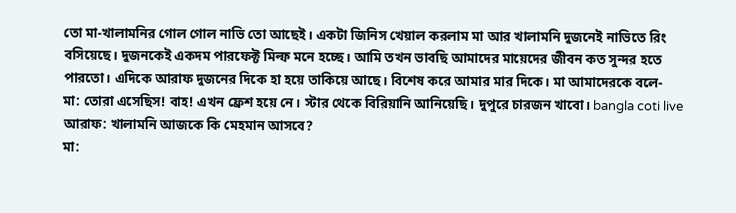তো মা-খালামনির গোল গোল নাভি তো আছেই। একটা জিনিস খেয়াল করলাম মা আর খালামনি দুজনেই নাভিতে রিং বসিয়েছে। দুজনকেই একদম পারফেক্ট মিল্ফ মনে হচ্ছে। আমি তখন ভাবছি আমাদের মায়েদের জীবন কত সুন্দর হতে পারতো। এদিকে আরাফ দুজনের দিকে হা হয়ে তাকিয়ে আছে। বিশেষ করে আমার মার দিকে। মা আমাদেরকে বলে-
মা: তোরা এসেছিস! বাহ! এখন ফ্রেশ হয়ে নে। স্টার থেকে বিরিয়ানি আনিয়েছি। দুপুরে চারজন খাবো। bangla coti live
আরাফ: খালামনি আজকে কি মেহমান আসবে?
মা: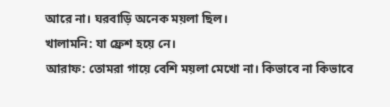আরে না। ঘরবাড়ি অনেক ময়লা ছিল।
খালামনি: যা ফ্রেশ হয়ে নে।
আরাফ: তোমরা গায়ে বেশি ময়লা মেখো না। কিভাবে না কিভাবে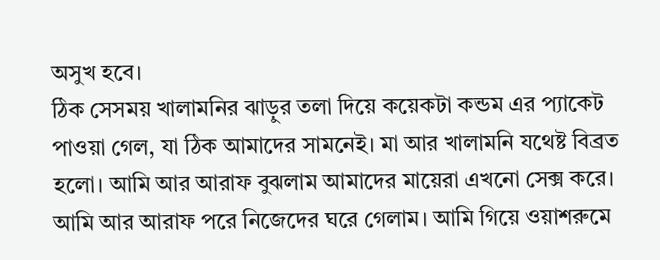অসুখ হবে।
ঠিক সেসময় খালামনির ঝাড়ুর তলা দিয়ে কয়েকটা কন্ডম এর প্যাকেট পাওয়া গেল, যা ঠিক আমাদের সামনেই। মা আর খালামনি যথেষ্ট বিব্রত হলো। আমি আর আরাফ বুঝলাম আমাদের মায়েরা এখনো সেক্স করে। আমি আর আরাফ পরে নিজেদের ঘরে গেলাম। আমি গিয়ে ওয়াশরুমে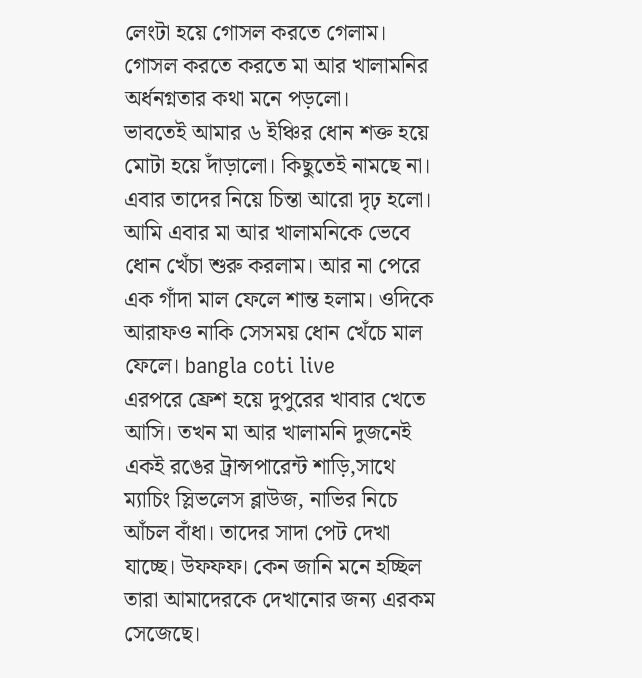লেংটা হয়ে গোসল করতে গেলাম। গোসল করতে করতে মা আর খালামনির অর্ধনগ্নতার কথা মনে পড়লো।
ভাবতেই আমার ৬ ইঞ্চির ধোন শক্ত হয়ে মোটা হয়ে দাঁড়ালো। কিছুতেই নামছে না। এবার তাদের নিয়ে চিন্তা আরো দৃঢ় হলো। আমি এবার মা আর খালামনিকে ভেবে ধোন খেঁচা শুরু করলাম। আর না পেরে এক গাঁদা মাল ফেলে শান্ত হলাম। ওদিকে আরাফও নাকি সেসময় ধোন খেঁচে মাল ফেলে। bangla coti live
এরপরে ফ্রেশ হয়ে দুপুরের খাবার খেতে আসি। তখন মা আর খালামনি দুজনেই একই রঙের ট্রান্সপারেন্ট শাড়ি,সাথে ম্যাচিং স্লিভলেস ব্লাউজ, নাভির নিচে আঁচল বাঁধা। তাদের সাদা পেট দেখা যাচ্ছে। উফফফ। কেন জানি মনে হচ্ছিল তারা আমাদেরকে দেখানোর জন্য এরকম সেজেছে।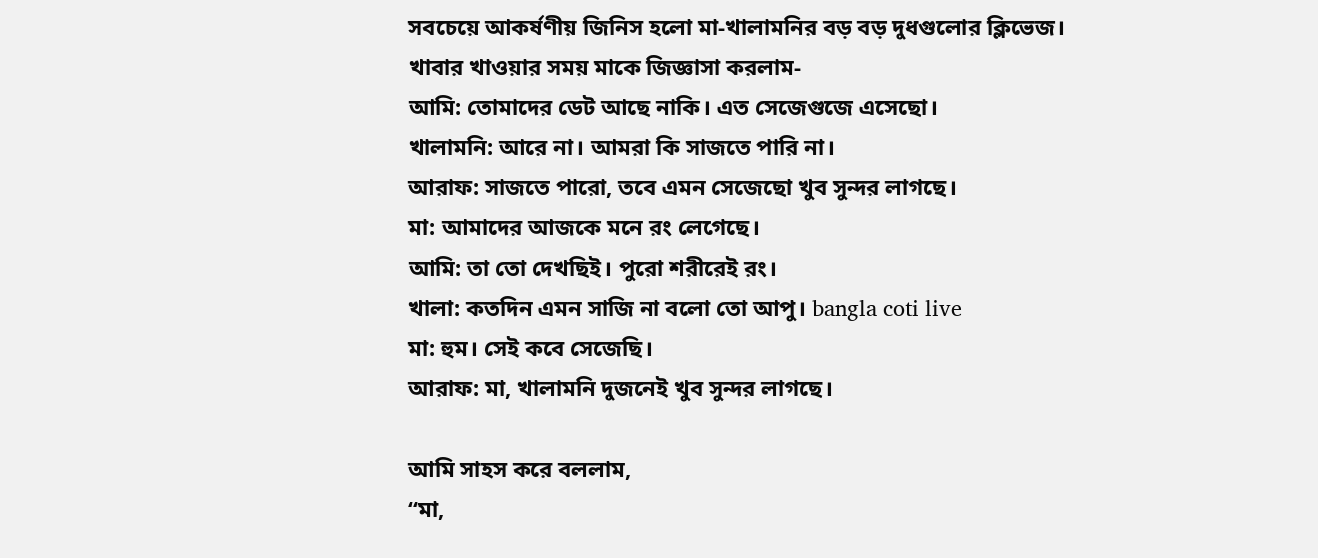সবচেয়ে আকর্ষণীয় জিনিস হলো মা-খালামনির বড় বড় দুধগুলোর ক্লিভেজ। খাবার খাওয়ার সময় মাকে জিজ্ঞাসা করলাম-
আমি: তোমাদের ডেট আছে নাকি। এত সেজেগুজে এসেছো।
খালামনি: আরে না। আমরা কি সাজতে পারি না।
আরাফ: সাজতে পারো, তবে এমন সেজেছো খুব সুন্দর লাগছে।
মা: আমাদের আজকে মনে রং লেগেছে।
আমি: তা তো দেখছিই। পুরো শরীরেই রং।
খালা: কতদিন এমন সাজি না বলো তো আপু। bangla coti live
মা: হুম। সেই কবে সেজেছি।
আরাফ: মা, খালামনি দুজনেই খুব সুন্দর লাগছে।

আমি সাহস করে বললাম,
“মা,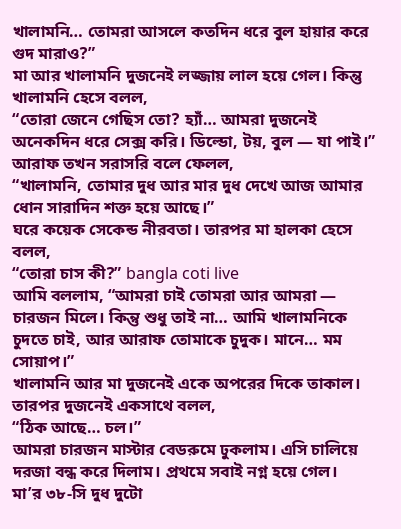খালামনি… তোমরা আসলে কতদিন ধরে বুল হায়ার করে গুদ মারাও?”
মা আর খালামনি দুজনেই লজ্জায় লাল হয়ে গেল। কিন্তু খালামনি হেসে বলল,
“তোরা জেনে গেছিস তো? হ্যাঁ… আমরা দুজনেই অনেকদিন ধরে সেক্স করি। ডিল্ডো, টয়, বুল — যা পাই।”
আরাফ তখন সরাসরি বলে ফেলল,
“খালামনি, তোমার দুধ আর মার দুধ দেখে আজ আমার ধোন সারাদিন শক্ত হয়ে আছে।”
ঘরে কয়েক সেকেন্ড নীরবতা। তারপর মা হালকা হেসে বলল,
“তোরা চাস কী?” bangla coti live
আমি বললাম, “আমরা চাই তোমরা আর আমরা — চারজন মিলে। কিন্তু শুধু তাই না… আমি খালামনিকে চুদতে চাই, আর আরাফ তোমাকে চুদুক। মানে… মম সোয়াপ।”
খালামনি আর মা দুজনেই একে অপরের দিকে তাকাল। তারপর দুজনেই একসাথে বলল,
“ঠিক আছে… চল।”
আমরা চারজন মাস্টার বেডরুমে ঢুকলাম। এসি চালিয়ে দরজা বন্ধ করে দিলাম। প্রথমে সবাই নগ্ন হয়ে গেল।
মা’র ৩৮-সি দুধ দুটো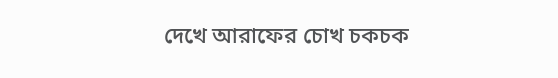দেখে আরাফের চোখ চকচক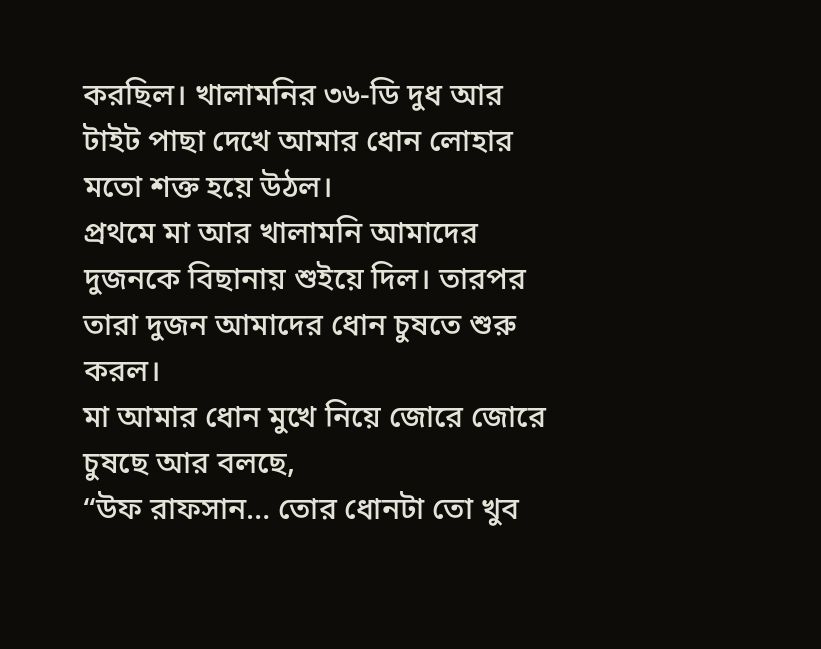করছিল। খালামনির ৩৬-ডি দুধ আর টাইট পাছা দেখে আমার ধোন লোহার মতো শক্ত হয়ে উঠল।
প্রথমে মা আর খালামনি আমাদের দুজনকে বিছানায় শুইয়ে দিল। তারপর তারা দুজন আমাদের ধোন চুষতে শুরু করল।
মা আমার ধোন মুখে নিয়ে জোরে জোরে চুষছে আর বলছে,
“উফ রাফসান… তোর ধোনটা তো খুব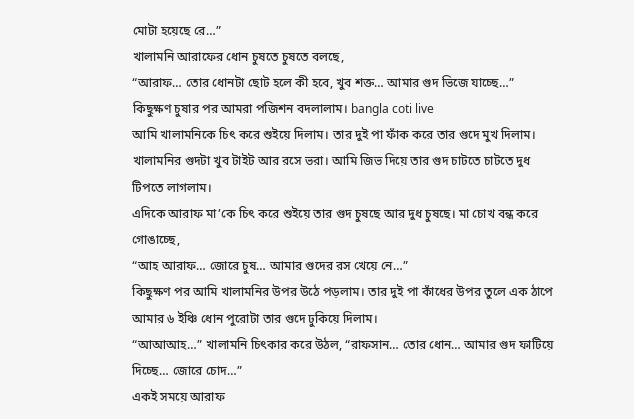মোটা হয়েছে রে…”
খালামনি আরাফের ধোন চুষতে চুষতে বলছে,
“আরাফ… তোর ধোনটা ছোট হলে কী হবে, খুব শক্ত… আমার গুদ ভিজে যাচ্ছে…”
কিছুক্ষণ চুষার পর আমরা পজিশন বদলালাম। bangla coti live
আমি খালামনিকে চিৎ করে শুইয়ে দিলাম। তার দুই পা ফাঁক করে তার গুদে মুখ দিলাম। খালামনির গুদটা খুব টাইট আর রসে ভরা। আমি জিভ দিয়ে তার গুদ চাটতে চাটতে দুধ টিপতে লাগলাম।
এদিকে আরাফ মা’কে চিৎ করে শুইয়ে তার গুদ চুষছে আর দুধ চুষছে। মা চোখ বন্ধ করে গোঙাচ্ছে,
“আহ আরাফ… জোরে চুষ… আমার গুদের রস খেয়ে নে…”
কিছুক্ষণ পর আমি খালামনির উপর উঠে পড়লাম। তার দুই পা কাঁধের উপর তুলে এক ঠাপে আমার ৬ ইঞ্চি ধোন পুরোটা তার গুদে ঢুকিয়ে দিলাম।
“আআআহ…” খালামনি চিৎকার করে উঠল, “রাফসান… তোর ধোন… আমার গুদ ফাটিয়ে দিচ্ছে… জোরে চোদ…”
একই সময়ে আরাফ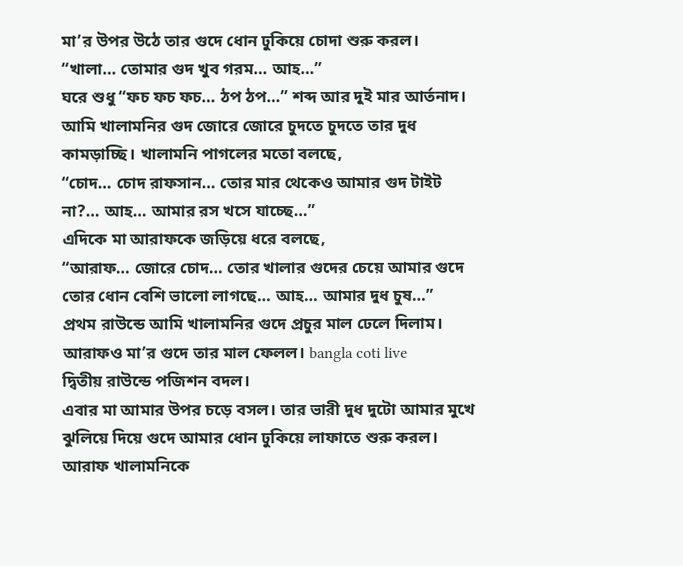মা’র উপর উঠে তার গুদে ধোন ঢুকিয়ে চোদা শুরু করল।
“খালা… তোমার গুদ খুব গরম… আহ…”
ঘরে শুধু “ফচ ফচ ফচ… ঠপ ঠপ…” শব্দ আর দুই মার আর্তনাদ।
আমি খালামনির গুদ জোরে জোরে চুদতে চুদতে তার দুধ কামড়াচ্ছি। খালামনি পাগলের মতো বলছে,
“চোদ… চোদ রাফসান… তোর মার থেকেও আমার গুদ টাইট না?… আহ… আমার রস খসে যাচ্ছে…”
এদিকে মা আরাফকে জড়িয়ে ধরে বলছে,
“আরাফ… জোরে চোদ… তোর খালার গুদের চেয়ে আমার গুদে তোর ধোন বেশি ভালো লাগছে… আহ… আমার দুধ চুষ…”
প্রথম রাউন্ডে আমি খালামনির গুদে প্রচুর মাল ঢেলে দিলাম। আরাফও মা’র গুদে তার মাল ফেলল। bangla coti live
দ্বিতীয় রাউন্ডে পজিশন বদল।
এবার মা আমার উপর চড়ে বসল। তার ভারী দুধ দুটো আমার মুখে ঝুলিয়ে দিয়ে গুদে আমার ধোন ঢুকিয়ে লাফাতে শুরু করল।
আরাফ খালামনিকে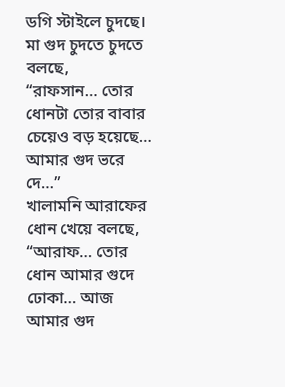ডগি স্টাইলে চুদছে। মা গুদ চুদতে চুদতে বলছে,
“রাফসান… তোর ধোনটা তোর বাবার চেয়েও বড় হয়েছে… আমার গুদ ভরে দে…”
খালামনি আরাফের ধোন খেয়ে বলছে,
“আরাফ… তোর ধোন আমার গুদে ঢোকা… আজ আমার গুদ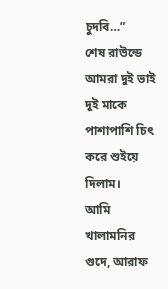চুদবি…”
শেষ রাউন্ডে আমরা দুই ভাই দুই মাকে পাশাপাশি চিৎ করে শুইয়ে দিলাম।
আমি খালামনির গুদে, আরাফ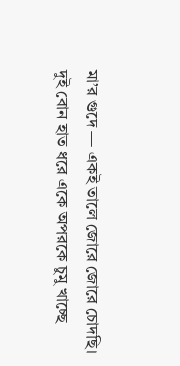মা’র গুদে — একই তালে জোরে জোরে চোদছি।
দুই বোন হাত ধরে একে অপরকে চুমু খাচ্ছে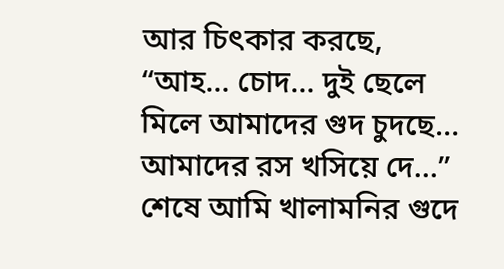আর চিৎকার করছে,
“আহ… চোদ… দুই ছেলে মিলে আমাদের গুদ চুদছে… আমাদের রস খসিয়ে দে…”
শেষে আমি খালামনির গুদে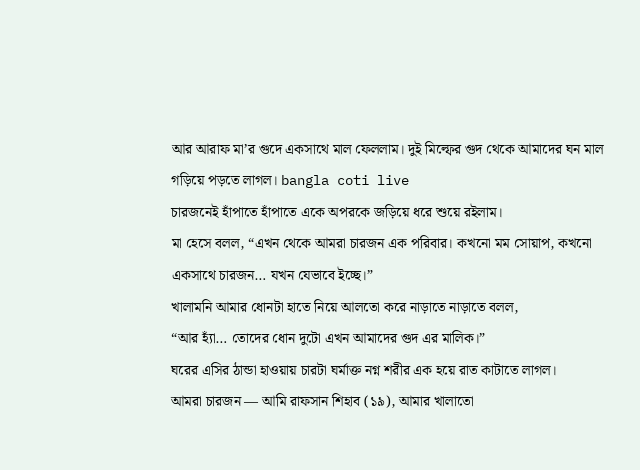আর আরাফ মা’র গুদে একসাথে মাল ফেললাম। দুই মিল্ফের গুদ থেকে আমাদের ঘন মাল গড়িয়ে পড়তে লাগল। bangla coti live
চারজনেই হাঁপাতে হাঁপাতে একে অপরকে জড়িয়ে ধরে শুয়ে রইলাম।
মা হেসে বলল, “এখন থেকে আমরা চারজন এক পরিবার। কখনো মম সোয়াপ, কখনো একসাথে চারজন… যখন যেভাবে ইচ্ছে।”
খালামনি আমার ধোনটা হাতে নিয়ে আলতো করে নাড়াতে নাড়াতে বলল,
“আর হ্যাঁ… তোদের ধোন দুটো এখন আমাদের গুদ এর মালিক।”
ঘরের এসির ঠান্ডা হাওয়ায় চারটা ঘর্মাক্ত নগ্ন শরীর এক হয়ে রাত কাটাতে লাগল।
আমরা চারজন — আমি রাফসান শিহাব (১৯), আমার খালাতো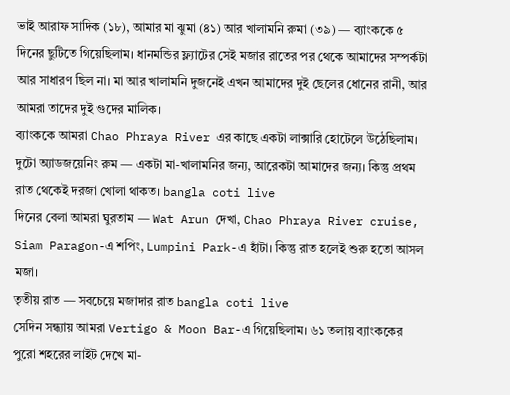ভাই আরাফ সাদিক (১৮), আমার মা ঝুমা (৪১) আর খালামনি রুমা (৩৯) — ব্যাংককে ৫ দিনের ছুটিতে গিয়েছিলাম। ধানমন্ডির ফ্ল্যাটের সেই মজার রাতের পর থেকে আমাদের সম্পর্কটা আর সাধারণ ছিল না। মা আর খালামনি দুজনেই এখন আমাদের দুই ছেলের ধোনের রানী, আর আমরা তাদের দুই গুদের মালিক।
ব্যাংককে আমরা Chao Phraya River এর কাছে একটা লাক্সারি হোটেলে উঠেছিলাম। দুটো অ্যাডজয়েনিং রুম — একটা মা-খালামনির জন্য, আরেকটা আমাদের জন্য। কিন্তু প্রথম রাত থেকেই দরজা খোলা থাকত। bangla coti live
দিনের বেলা আমরা ঘুরতাম — Wat Arun দেখা, Chao Phraya River cruise, Siam Paragon-এ শপিং, Lumpini Park-এ হাঁটা। কিন্তু রাত হলেই শুরু হতো আসল মজা।
তৃতীয় রাত — সবচেয়ে মজাদার রাত bangla coti live
সেদিন সন্ধ্যায় আমরা Vertigo & Moon Bar-এ গিয়েছিলাম। ৬১ তলায় ব্যাংককের পুরো শহরের লাইট দেখে মা-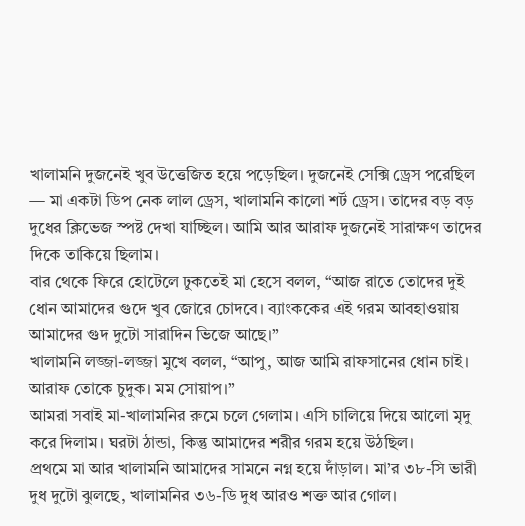খালামনি দুজনেই খুব উত্তেজিত হয়ে পড়েছিল। দুজনেই সেক্সি ড্রেস পরেছিল — মা একটা ডিপ নেক লাল ড্রেস, খালামনি কালো শর্ট ড্রেস। তাদের বড় বড় দুধের ক্লিভেজ স্পষ্ট দেখা যাচ্ছিল। আমি আর আরাফ দুজনেই সারাক্ষণ তাদের দিকে তাকিয়ে ছিলাম।
বার থেকে ফিরে হোটেলে ঢুকতেই মা হেসে বলল, “আজ রাতে তোদের দুই ধোন আমাদের গুদে খুব জোরে চোদবে। ব্যাংককের এই গরম আবহাওয়ায় আমাদের গুদ দুটো সারাদিন ভিজে আছে।”
খালামনি লজ্জা-লজ্জা মুখে বলল, “আপু, আজ আমি রাফসানের ধোন চাই। আরাফ তোকে চুদুক। মম সোয়াপ।”
আমরা সবাই মা-খালামনির রুমে চলে গেলাম। এসি চালিয়ে দিয়ে আলো মৃদু করে দিলাম। ঘরটা ঠান্ডা, কিন্তু আমাদের শরীর গরম হয়ে উঠছিল।
প্রথমে মা আর খালামনি আমাদের সামনে নগ্ন হয়ে দাঁড়াল। মা’র ৩৮-সি ভারী দুধ দুটো ঝুলছে, খালামনির ৩৬-ডি দুধ আরও শক্ত আর গোল।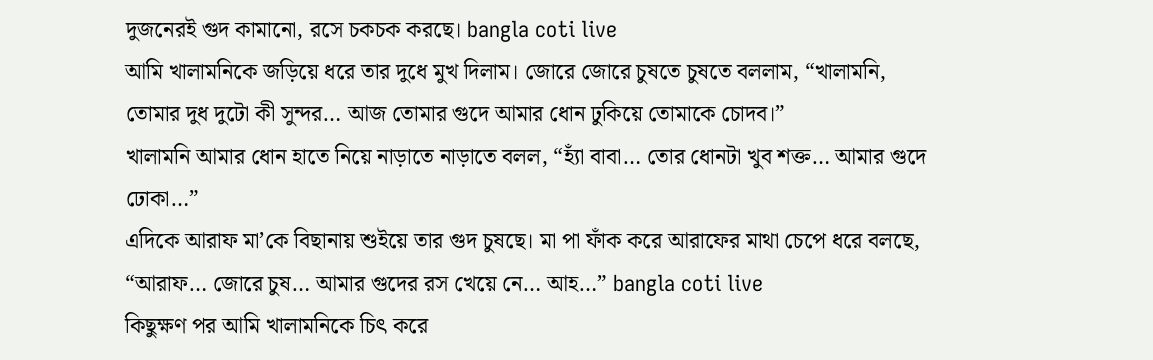দুজনেরই গুদ কামানো, রসে চকচক করছে। bangla coti live
আমি খালামনিকে জড়িয়ে ধরে তার দুধে মুখ দিলাম। জোরে জোরে চুষতে চুষতে বললাম, “খালামনি, তোমার দুধ দুটো কী সুন্দর… আজ তোমার গুদে আমার ধোন ঢুকিয়ে তোমাকে চোদব।”
খালামনি আমার ধোন হাতে নিয়ে নাড়াতে নাড়াতে বলল, “হ্যাঁ বাবা… তোর ধোনটা খুব শক্ত… আমার গুদে ঢোকা…”
এদিকে আরাফ মা’কে বিছানায় শুইয়ে তার গুদ চুষছে। মা পা ফাঁক করে আরাফের মাথা চেপে ধরে বলছে, “আরাফ… জোরে চুষ… আমার গুদের রস খেয়ে নে… আহ…” bangla coti live
কিছুক্ষণ পর আমি খালামনিকে চিৎ করে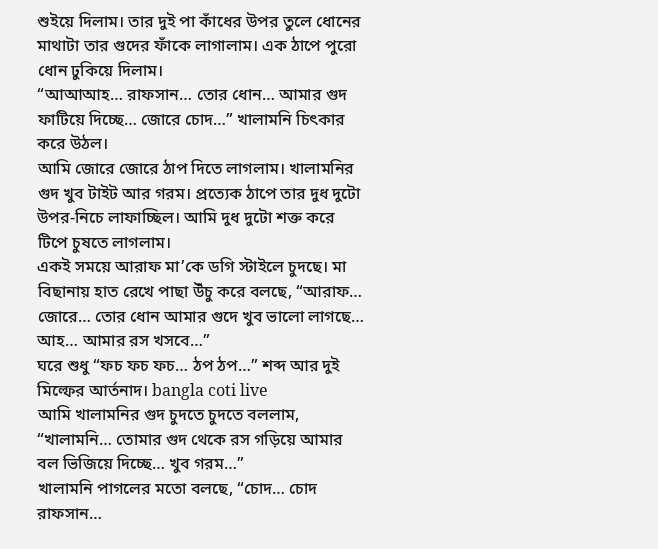শুইয়ে দিলাম। তার দুই পা কাঁধের উপর তুলে ধোনের মাথাটা তার গুদের ফাঁকে লাগালাম। এক ঠাপে পুরো ধোন ঢুকিয়ে দিলাম।
“আআআহ… রাফসান… তোর ধোন… আমার গুদ ফাটিয়ে দিচ্ছে… জোরে চোদ…” খালামনি চিৎকার করে উঠল।
আমি জোরে জোরে ঠাপ দিতে লাগলাম। খালামনির গুদ খুব টাইট আর গরম। প্রত্যেক ঠাপে তার দুধ দুটো উপর-নিচে লাফাচ্ছিল। আমি দুধ দুটো শক্ত করে টিপে চুষতে লাগলাম।
একই সময়ে আরাফ মা’কে ডগি স্টাইলে চুদছে। মা বিছানায় হাত রেখে পাছা উঁচু করে বলছে, “আরাফ… জোরে… তোর ধোন আমার গুদে খুব ভালো লাগছে… আহ… আমার রস খসবে…”
ঘরে শুধু “ফচ ফচ ফচ… ঠপ ঠপ…” শব্দ আর দুই মিল্ফের আর্তনাদ। bangla coti live
আমি খালামনির গুদ চুদতে চুদতে বললাম, “খালামনি… তোমার গুদ থেকে রস গড়িয়ে আমার বল ভিজিয়ে দিচ্ছে… খুব গরম…”
খালামনি পাগলের মতো বলছে, “চোদ… চোদ রাফসান…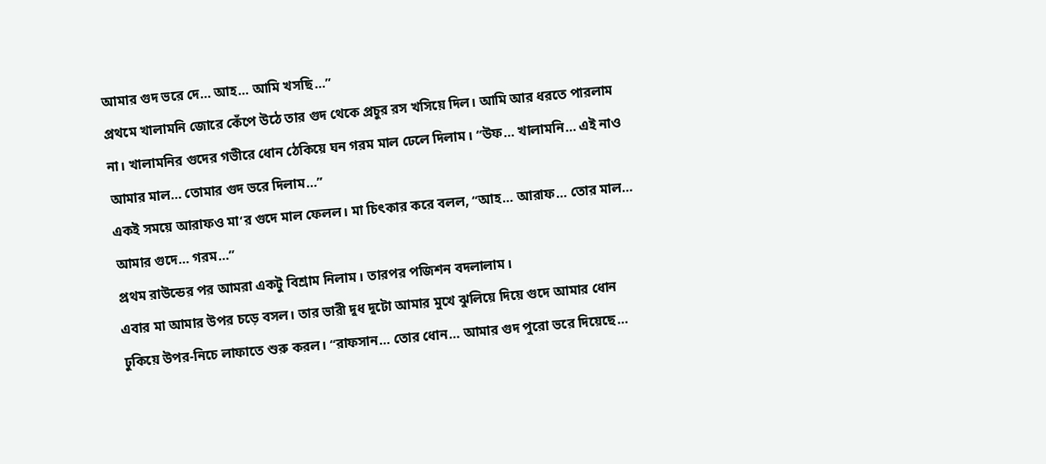আমার গুদ ভরে দে… আহ… আমি খসছি…”
প্রথমে খালামনি জোরে কেঁপে উঠে তার গুদ থেকে প্রচুর রস খসিয়ে দিল। আমি আর ধরতে পারলাম না। খালামনির গুদের গভীরে ধোন ঠেকিয়ে ঘন গরম মাল ঢেলে দিলাম। “উফ… খালামনি… এই নাও আমার মাল… তোমার গুদ ভরে দিলাম…”
একই সময়ে আরাফও মা’র গুদে মাল ফেলল। মা চিৎকার করে বলল, “আহ… আরাফ… তোর মাল… আমার গুদে… গরম…”
প্রথম রাউন্ডের পর আমরা একটু বিশ্রাম নিলাম। তারপর পজিশন বদলালাম।
এবার মা আমার উপর চড়ে বসল। তার ভারী দুধ দুটো আমার মুখে ঝুলিয়ে দিয়ে গুদে আমার ধোন ঢুকিয়ে উপর-নিচে লাফাতে শুরু করল। “রাফসান… তোর ধোন… আমার গুদ পুরো ভরে দিয়েছে…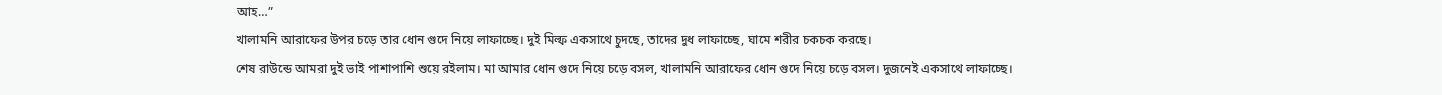আহ…”
খালামনি আরাফের উপর চড়ে তার ধোন গুদে নিয়ে লাফাচ্ছে। দুই মিল্ফ একসাথে চুদছে, তাদের দুধ লাফাচ্ছে, ঘামে শরীর চকচক করছে।
শেষ রাউন্ডে আমরা দুই ভাই পাশাপাশি শুয়ে রইলাম। মা আমার ধোন গুদে নিয়ে চড়ে বসল, খালামনি আরাফের ধোন গুদে নিয়ে চড়ে বসল। দুজনেই একসাথে লাফাচ্ছে।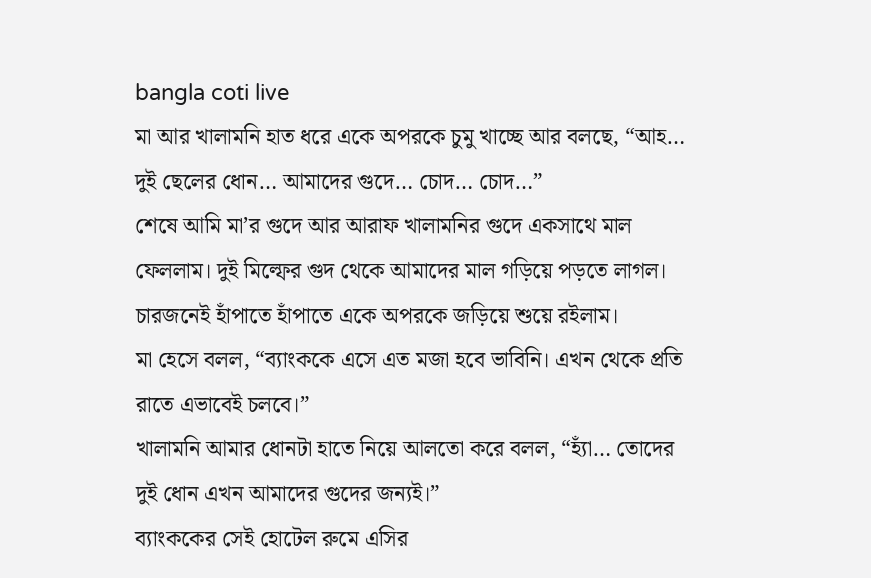bangla coti live
মা আর খালামনি হাত ধরে একে অপরকে চুমু খাচ্ছে আর বলছে, “আহ… দুই ছেলের ধোন… আমাদের গুদে… চোদ… চোদ…”
শেষে আমি মা’র গুদে আর আরাফ খালামনির গুদে একসাথে মাল ফেললাম। দুই মিল্ফের গুদ থেকে আমাদের মাল গড়িয়ে পড়তে লাগল।
চারজনেই হাঁপাতে হাঁপাতে একে অপরকে জড়িয়ে শুয়ে রইলাম।
মা হেসে বলল, “ব্যাংককে এসে এত মজা হবে ভাবিনি। এখন থেকে প্রতি রাতে এভাবেই চলবে।”
খালামনি আমার ধোনটা হাতে নিয়ে আলতো করে বলল, “হ্যাঁ… তোদের দুই ধোন এখন আমাদের গুদের জন্যই।”
ব্যাংককের সেই হোটেল রুমে এসির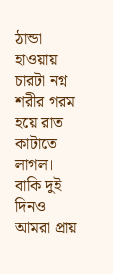ঠান্ডা হাওয়ায় চারটা নগ্ন শরীর গরম হয়ে রাত কাটাতে লাগল। বাকি দুই দিনও আমরা প্রায়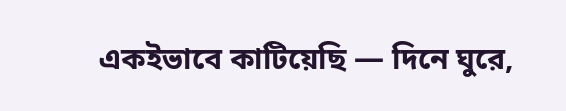একইভাবে কাটিয়েছি — দিনে ঘুরে,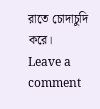রাতে চোদাচুদি করে।
Leave a comment